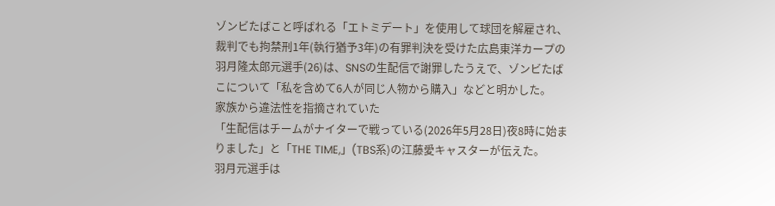ゾンビたばこと呼ばれる「エトミデート」を使用して球団を解雇され、裁判でも拘禁刑1年(執行猶予3年)の有罪判決を受けた広島東洋カープの羽月隆太郎元選手(26)は、SNSの生配信で謝罪したうえで、ゾンビたばこについて「私を含めて6人が同じ人物から購入」などと明かした。
家族から違法性を指摘されていた
「生配信はチームがナイターで戦っている(2026年5月28日)夜8時に始まりました」と「THE TIME,」(TBS系)の江藤愛キャスターが伝えた。
羽月元選手は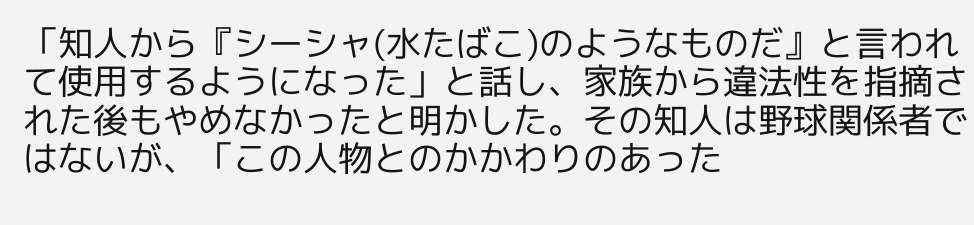「知人から『シーシャ(水たばこ)のようなものだ』と言われて使用するようになった」と話し、家族から違法性を指摘された後もやめなかったと明かした。その知人は野球関係者ではないが、「この人物とのかかわりのあった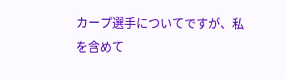カープ選手についてですが、私を含めて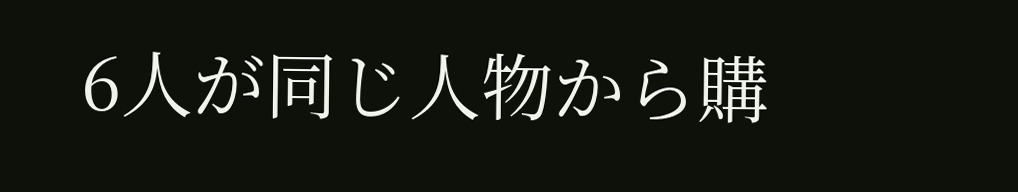6人が同じ人物から購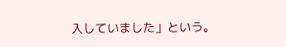入していました」という。